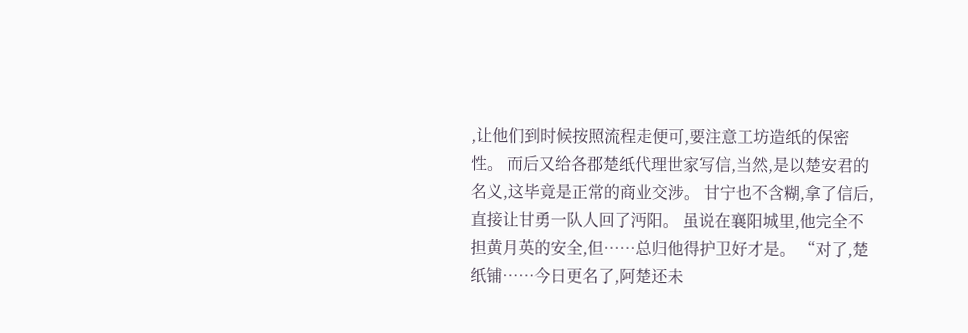,让他们到时候按照流程走便可,要注意工坊造纸的保密性。 而后又给各郡楚纸代理世家写信,当然,是以楚安君的名义,这毕竟是正常的商业交涉。 甘宁也不含糊,拿了信后,直接让甘勇一队人回了沔阳。 虽说在襄阳城里,他完全不担黄月英的安全,但……总归他得护卫好才是。 “对了,楚纸铺……今日更名了,阿楚还未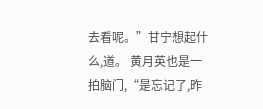去看呢。”甘宁想起什么,道。 黄月英也是一拍脑门,“是忘记了,昨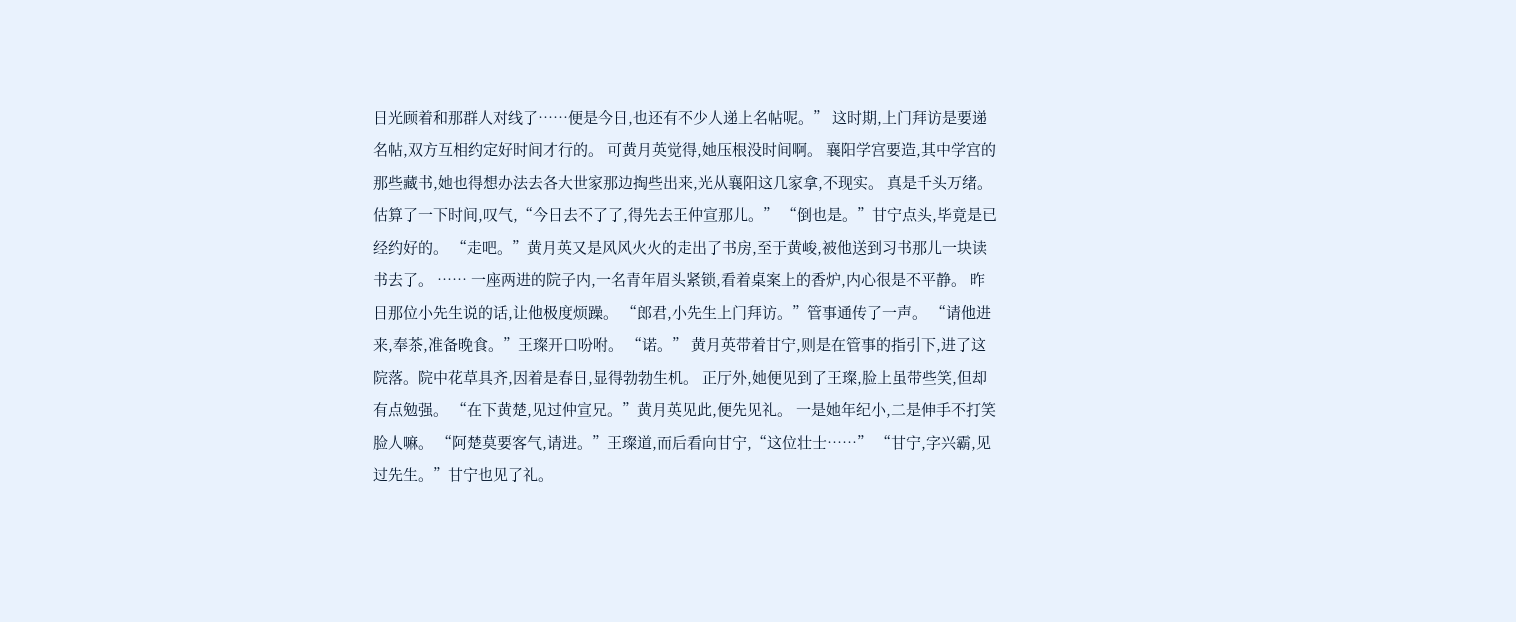日光顾着和那群人对线了……便是今日,也还有不少人递上名帖呢。” 这时期,上门拜访是要递名帖,双方互相约定好时间才行的。 可黄月英觉得,她压根没时间啊。 襄阳学宫要造,其中学宫的那些藏书,她也得想办法去各大世家那边掏些出来,光从襄阳这几家拿,不现实。 真是千头万绪。 估算了一下时间,叹气,“今日去不了了,得先去王仲宣那儿。” “倒也是。”甘宁点头,毕竟是已经约好的。 “走吧。”黄月英又是风风火火的走出了书房,至于黄峻,被他送到习书那儿一块读书去了。 …… 一座两进的院子内,一名青年眉头紧锁,看着桌案上的香炉,内心很是不平静。 昨日那位小先生说的话,让他极度烦躁。 “郎君,小先生上门拜访。”管事通传了一声。 “请他进来,奉茶,准备晚食。”王璨开口吩咐。 “诺。” 黄月英带着甘宁,则是在管事的指引下,进了这院落。院中花草具齐,因着是春日,显得勃勃生机。 正厅外,她便见到了王璨,脸上虽带些笑,但却有点勉强。 “在下黄楚,见过仲宣兄。”黄月英见此,便先见礼。 一是她年纪小,二是伸手不打笑脸人嘛。 “阿楚莫要客气,请进。”王璨道,而后看向甘宁,“这位壮士……” “甘宁,字兴霸,见过先生。”甘宁也见了礼。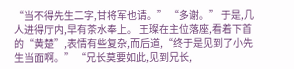“当不得先生二字,甘将军也请。” “多谢。” 于是,几人进得厅内,早有茶水奉上。 王璨在主位落座,看着下首的“黄楚”,表情有些复杂,而后道,“终于是见到了小先生当面啊。” “兄长莫要如此,见到兄长,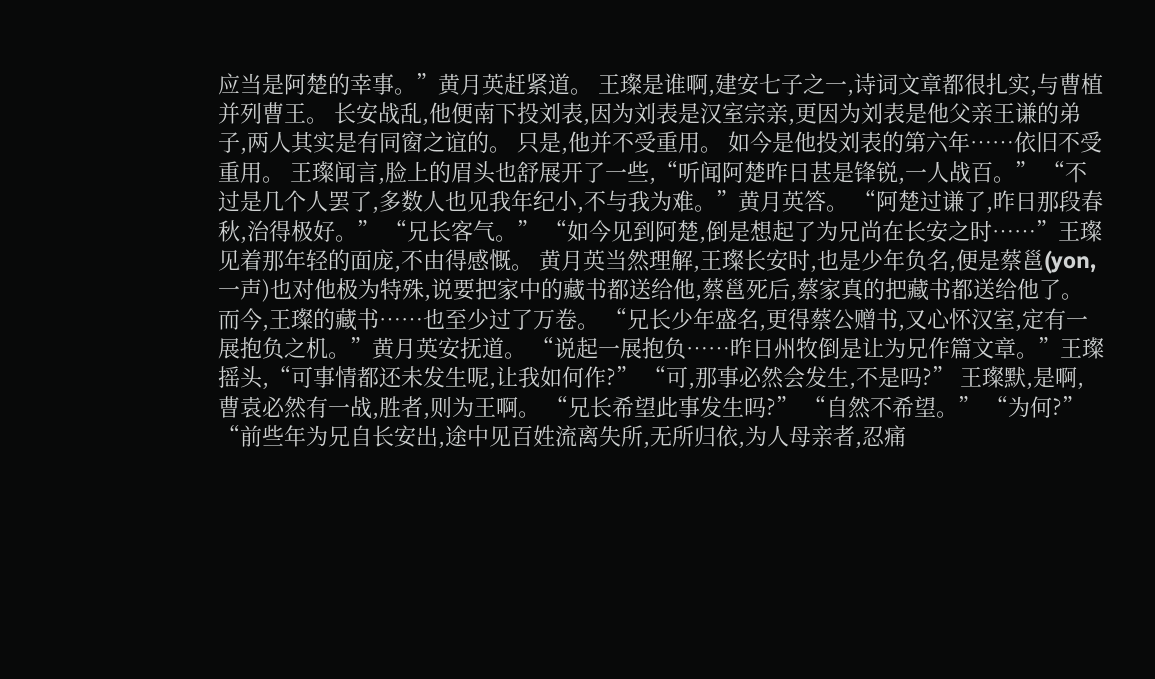应当是阿楚的幸事。”黄月英赶紧道。 王璨是谁啊,建安七子之一,诗词文章都很扎实,与曹植并列曹王。 长安战乱,他便南下投刘表,因为刘表是汉室宗亲,更因为刘表是他父亲王谦的弟子,两人其实是有同窗之谊的。 只是,他并不受重用。 如今是他投刘表的第六年……依旧不受重用。 王璨闻言,脸上的眉头也舒展开了一些,“听闻阿楚昨日甚是锋锐,一人战百。” “不过是几个人罢了,多数人也见我年纪小,不与我为难。”黄月英答。 “阿楚过谦了,昨日那段春秋,治得极好。” “兄长客气。” “如今见到阿楚,倒是想起了为兄尚在长安之时……”王璨见着那年轻的面庞,不由得感慨。 黄月英当然理解,王璨长安时,也是少年负名,便是蔡邕(yon,一声)也对他极为特殊,说要把家中的藏书都送给他,蔡邕死后,蔡家真的把藏书都送给他了。 而今,王璨的藏书……也至少过了万卷。 “兄长少年盛名,更得蔡公赠书,又心怀汉室,定有一展抱负之机。”黄月英安抚道。 “说起一展抱负……昨日州牧倒是让为兄作篇文章。”王璨摇头,“可事情都还未发生呢,让我如何作?” “可,那事必然会发生,不是吗?” 王璨默,是啊,曹袁必然有一战,胜者,则为王啊。 “兄长希望此事发生吗?” “自然不希望。” “为何?” “前些年为兄自长安出,途中见百姓流离失所,无所归依,为人母亲者,忍痛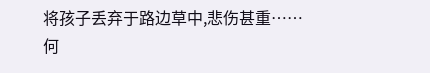将孩子丢弃于路边草中,悲伤甚重……何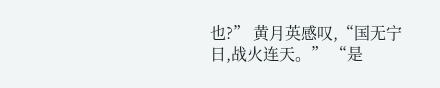也?” 黄月英感叹,“国无宁日,战火连天。” “是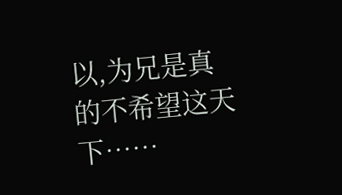以,为兄是真的不希望这天下……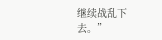继续战乱下去。”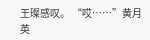王璨感叹。 “哎……”黄月英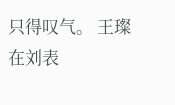只得叹气。 王璨在刘表